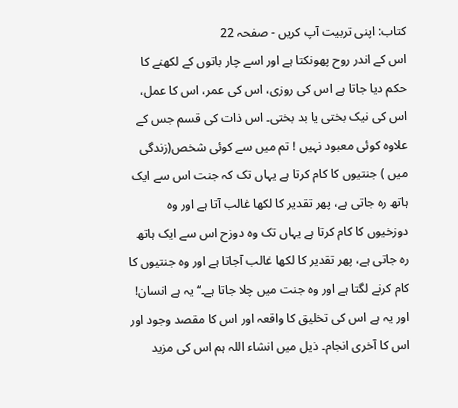کتاب: اپنی تربیت آپ کریں - صفحہ 22
اس کے اندر روح پھونکتا ہے اور اسے چار باتوں کے لکھنے کا حکم دیا جاتا ہے اس کی روزی، اس کی عمر، اس کا عمل، اس کی نیک بختی یا بد بختی۔ اس ذات کی قسم جس کے علاوہ کوئی معبود نہیں ! تم میں سے کوئی شخص(زندگی میں ) جنتیوں کا کام کرتا ہے یہاں تک کہ جنت اس سے ایک ہاتھ رہ جاتی ہے، پھر تقدیر کا لکھا غالب آتا ہے اور وہ دوزخیوں کا کام کرتا ہے یہاں تک وہ دوزح اس سے ایک ہاتھ رہ جاتی ہے، پھر تقدیر کا لکھا غالب آجاتا ہے اور وہ جنتیوں کا کام کرنے لگتا ہے اور وہ جنت میں چلا جاتا ہے۔‘‘ یہ ہے انسان! اور یہ ہے اس کی تخلیق کا واقعہ اور اس کا مقصد وجود اور اس کا آخری انجام۔ ذیل میں انشاء اللہ ہم اس کی مزید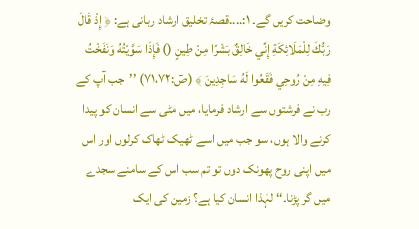وضاحت کریں گے۔ ۱:....قصۂ تخلیق ارشاد ربانی ہے: ﴿ إِذْ قَالَ رَبُّكَ لِلْمَلَائِكَةِ إِنِّي خَالِقٌ بَشَرًا مِنْ طِينٍ () فَإِذَا سَوَّيْتُهُ وَنَفَخْتُ فِيهِ مِنْ رُوحِي فَقَعُوا لَهُ سَاجِدِينَ ﴾ (صٓ:۷۱،۷۲) ’’جب آپ کے رب نے فرشتوں سے ارشاد فرمایا، میں مٹی سے انسان کو پیدا کرنے والا ہوں، سو جب میں اسے ٹھیک ٹھاک کرلوں اور اس میں اپنی روح پھونک دوں تو تم سب اس کے سامنے سجدے میں گر پڑنا۔‘‘ لہٰذا انسان کیا ہے؟ زمین کی ایک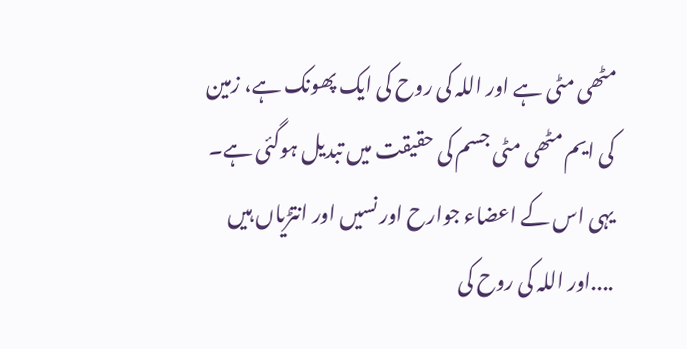مٹھی مٹی ہے اور اللہ کی روح کی ایک پھونک ہے، زمین کی ایم مٹھی مٹی جسم کی حقیقت میں تبدیل ہوگئی ہے۔ یہی اس کے اعضاء جوارح اور نسیں اور انتڑیاں ہیں ....اور اللہ کی روح کی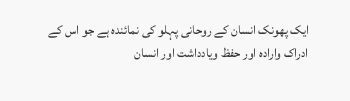ایک پھونک انسان کے روحانی پہلو کی نمائندہ ہے جو اس کے ادراک وارادہ اور حفظ ویادداشت اور انسان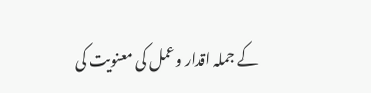کے جملہ اقدار وعمل کی معنویت کی